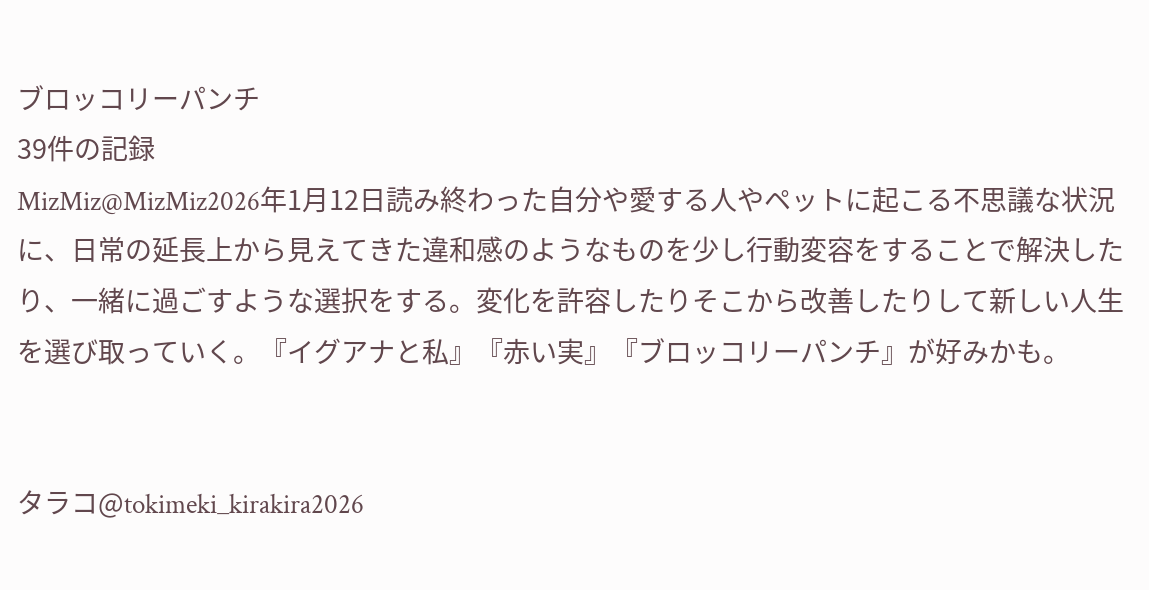ブロッコリーパンチ
39件の記録
MizMiz@MizMiz2026年1月12日読み終わった自分や愛する人やペットに起こる不思議な状況に、日常の延長上から見えてきた違和感のようなものを少し行動変容をすることで解決したり、一緒に過ごすような選択をする。変化を許容したりそこから改善したりして新しい人生を選び取っていく。『イグアナと私』『赤い実』『ブロッコリーパンチ』が好みかも。


タラコ@tokimeki_kirakira2026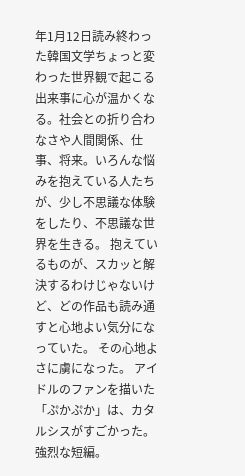年1月12日読み終わった韓国文学ちょっと変わった世界観で起こる出来事に心が温かくなる。社会との折り合わなさや人間関係、仕事、将来。いろんな悩みを抱えている人たちが、少し不思議な体験をしたり、不思議な世界を生きる。 抱えているものが、スカッと解決するわけじゃないけど、どの作品も読み通すと心地よい気分になっていた。 その心地よさに虜になった。 アイドルのファンを描いた「ぷかぷか」は、カタルシスがすごかった。強烈な短編。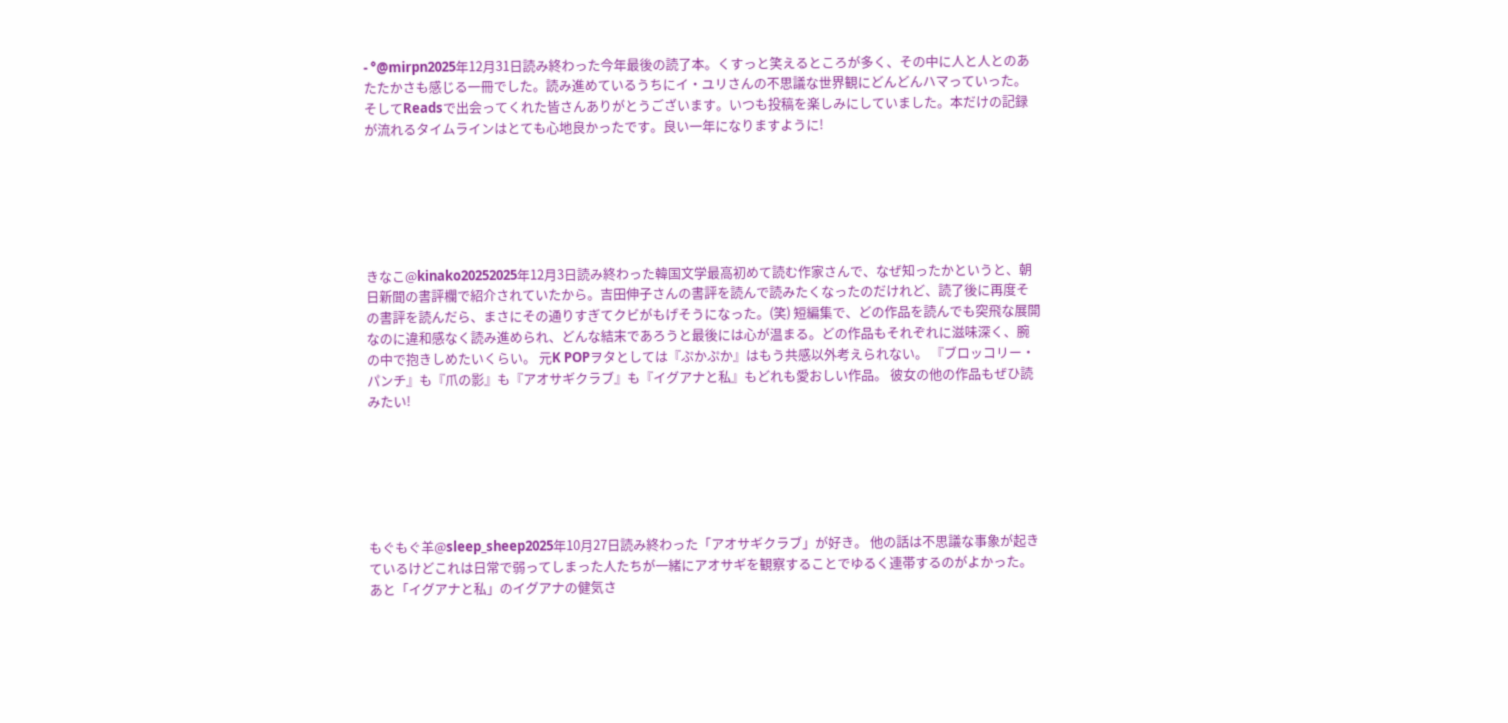- °@mirpn2025年12月31日読み終わった今年最後の読了本。くすっと笑えるところが多く、その中に人と人とのあたたかさも感じる一冊でした。読み進めているうちにイ・ユリさんの不思議な世界観にどんどんハマっていった。 そしてReadsで出会ってくれた皆さんありがとうございます。いつも投稿を楽しみにしていました。本だけの記録が流れるタイムラインはとても心地良かったです。良い一年になりますように!






きなこ@kinako20252025年12月3日読み終わった韓国文学最高初めて読む作家さんで、なぜ知ったかというと、朝日新聞の書評欄で紹介されていたから。吉田伸子さんの書評を読んで読みたくなったのだけれど、読了後に再度その書評を読んだら、まさにその通りすぎてクビがもげそうになった。(笑) 短編集で、どの作品を読んでも突飛な展開なのに違和感なく読み進められ、どんな結末であろうと最後には心が温まる。どの作品もそれぞれに滋味深く、腕の中で抱きしめたいくらい。 元K POPヲタとしては『ぷかぷか』はもう共感以外考えられない。 『ブロッコリー・パンチ』も『爪の影』も『アオサギクラブ』も『イグアナと私』もどれも愛おしい作品。 彼女の他の作品もぜひ読みたい!






もぐもぐ羊@sleep_sheep2025年10月27日読み終わった「アオサギクラブ」が好き。 他の話は不思議な事象が起きているけどこれは日常で弱ってしまった人たちが一緒にアオサギを観察することでゆるく連帯するのがよかった。 あと「イグアナと私」のイグアナの健気さ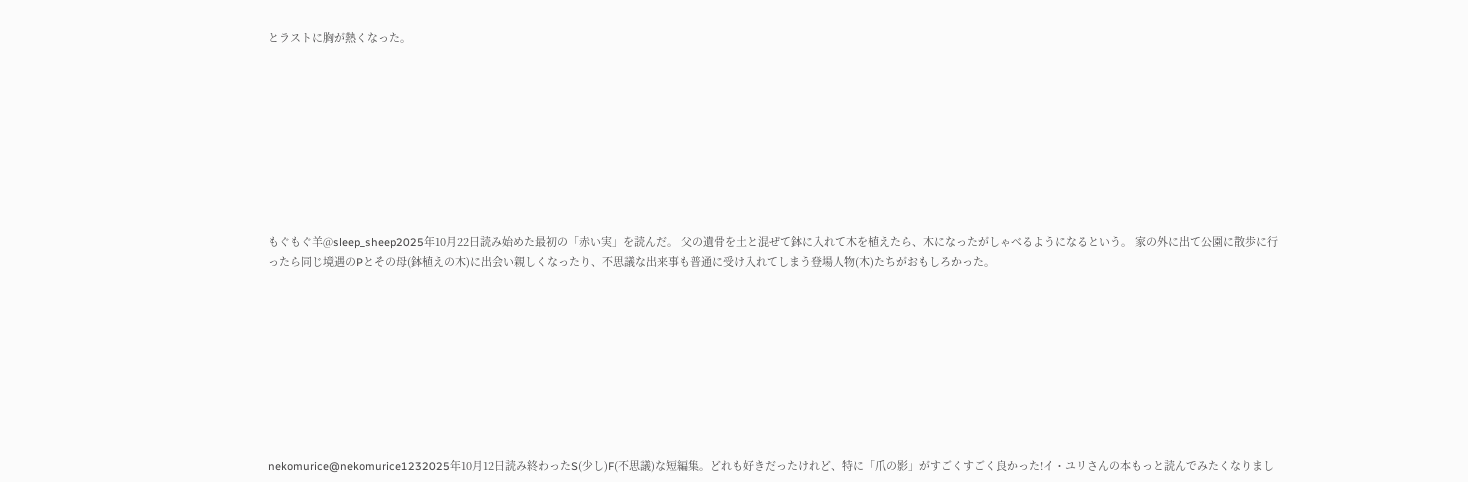とラストに胸が熱くなった。









もぐもぐ羊@sleep_sheep2025年10月22日読み始めた最初の「赤い実」を読んだ。 父の遺骨を土と混ぜて鉢に入れて木を植えたら、木になったがしゃべるようになるという。 家の外に出て公園に散歩に行ったら同じ境遇のPとその母(鉢植えの木)に出会い親しくなったり、不思議な出来事も普通に受け入れてしまう登場人物(木)たちがおもしろかった。









nekomurice@nekomurice1232025年10月12日読み終わったS(少し)F(不思議)な短編集。どれも好きだったけれど、特に「爪の影」がすごくすごく良かった!イ・ユリさんの本もっと読んでみたくなりまし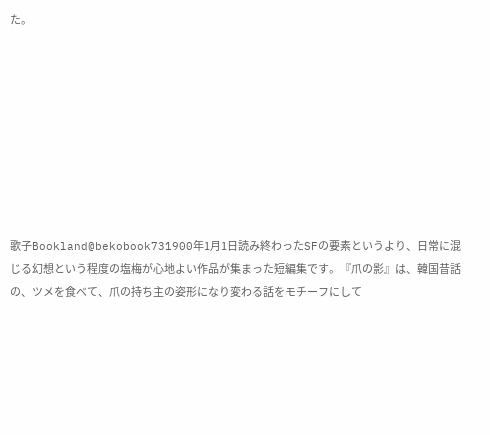た。









歌子Bookland@bekobook731900年1月1日読み終わったSFの要素というより、日常に混じる幻想という程度の塩梅が心地よい作品が集まった短編集です。『爪の影』は、韓国昔話の、ツメを食べて、爪の持ち主の姿形になり変わる話をモチーフにして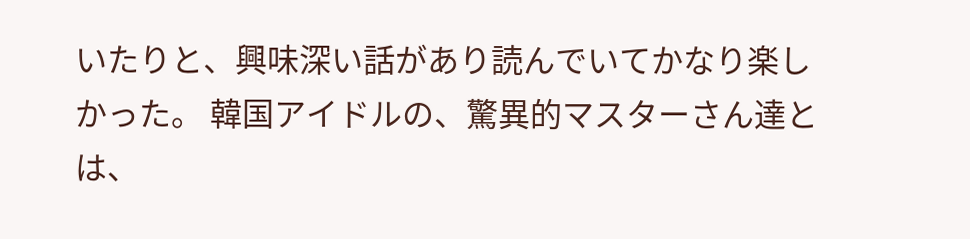いたりと、興味深い話があり読んでいてかなり楽しかった。 韓国アイドルの、驚異的マスターさん達とは、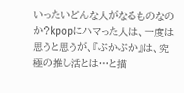いったいどんな人がなるものなのか?kpopにハマった人は、一度は思うと思うが、『ぷかぷか』は、究極の推し活とは…と描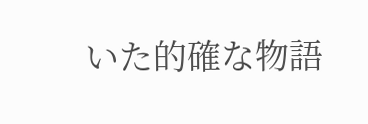いた的確な物語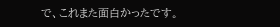で、これまた面白かったです。